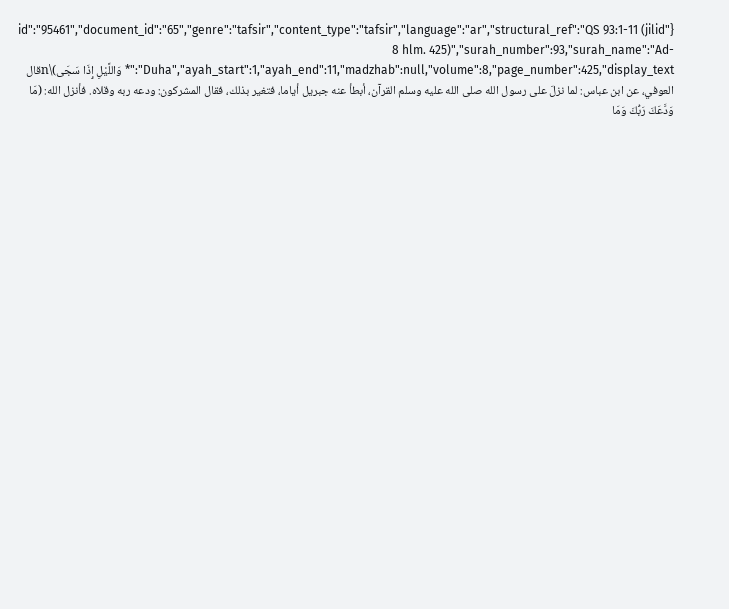{"id":"95461","document_id":"65","genre":"tafsir","content_type":"tafsir","language":"ar","structural_ref":"QS 93:1-11 (jilid 8 hlm. 425)","surah_number":93,"surah_name":"Ad-Duha","ayah_start":1,"ayah_end":11,"madzhab":null,"volume":8,"page_number":425,"display_text":"* وَاللَّيْلِ إِذَا سَجَى)\nقال العوفي، عن ابن عباس: لما نزلَ على رسول الله صلى الله عليه وسلم القرآن، أبطأ عنه جبريل أياما، فتغير بذلك، فقال المشركون: ودعه ربه وقلاه. فأنزل الله: (مَا وَدَّعَكَ رَبُّكَ وَمَا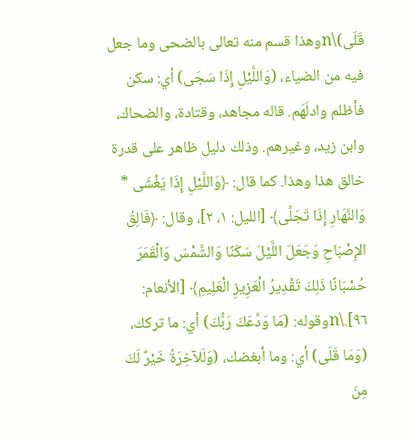قَلَى)\nوهذا قسم منه تعالى بالضحى وما جعل فيه من الضياء، (وَاللَّيْلِ إِذَا سَجَى) أي: سكن فأظلم وادلَهَم. قاله مجاهد، وقتادة، والضحاك، وابن زيد، وغيرهم. وذلك دليل ظاهر على قدرة خالق هذا وهذا. كما قال: ﴿وَاللَّيْلِ إِذَا يَغْشَى * وَالنَّهَارِ إِذَا تَجَلَّى﴾ [الليل: ١، ٢]، وقال: ﴿فَالِقُ الإِصْبَاحِ وَجَعَلَ اللَّيْلَ سَكَنًا وَالشَّمْسَ وَالْقَمَرَ حُسْبَانًا ذَلِكَ تَقْدِيرُ الْعَزِيزِ الْعَلِيمِ﴾ [الأنعام: ٩٦].\nوقوله: (مَا وَدَّعَكَ رَبُّكَ) أي: ما تركك، (وَمَا قَلَى) أي: وما أبغضك، (وَلَلآخِرَةُ خَيْرٌ لَكَ مِنَ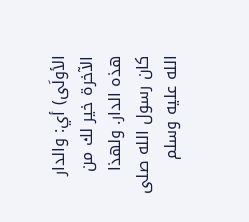الأولَى) أي: والدار الآخرة خير لك من هذه الدار. ولهذا كان رسول الله صلى الله عليه وسلم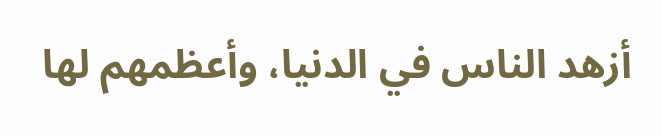أزهد الناس في الدنيا، وأعظمهم لها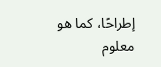إطراحًا، كما هو معلوم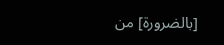[بالضرورة] من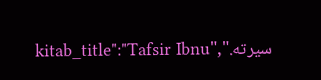سيرته.","kitab_title":"Tafsir Ibnu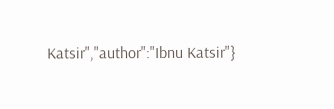Katsir","author":"Ibnu Katsir"}